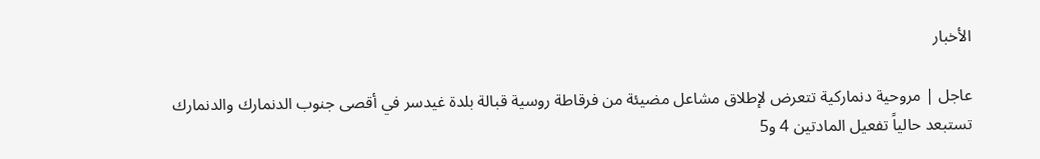الأخبار

عاجل | مروحية دنماركية تتعرض لإطلاق مشاعل مضيئة من فرقاطة روسية قبالة بلدة غيدسر في أقصى جنوب الدنمارك والدنمارك تستبعد حالياً تفعيل المادتين 4 و5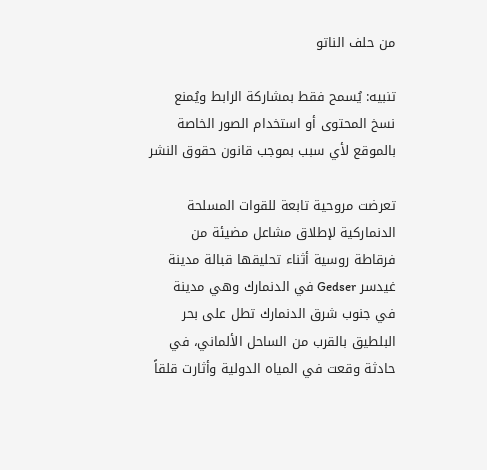من حلف الناتو

تنبيه: يُسمح فقط بمشاركة الرابط ويُمنع نسخ المحتوى أو استخدام الصور الخاصة بالموقع لأي سبب بموجب قانون حقوق النشر

تعرضت مروحية تابعة للقوات المسلحة الدنماركية لإطلاق مشاعل مضيئة من فرقاطة روسية أثناء تحليقها قبالة مدينة غيدسر Gedser في الدنمارك وهي مدينة في جنوب شرق الدنمارك تطل على بحر البلطيق بالقرب من الساحل الألماني، في حادثة وقعت في المياه الدولية وأثارت قلقاً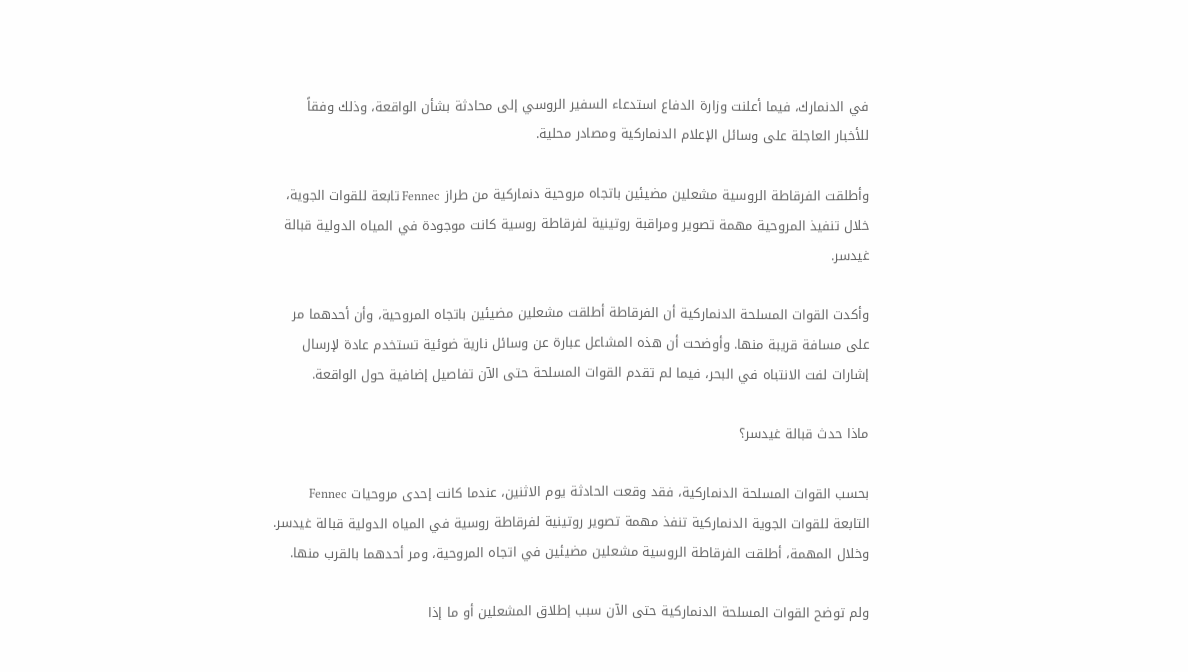في الدنمارك، فيما أعلنت وزارة الدفاع استدعاء السفير الروسي إلى محادثة بشأن الواقعة، وذلك وفقاً للأخبار العاجلة على وسائل الإعلام الدنماركية ومصادر محلية.

وأطلقت الفرقاطة الروسية مشعلين مضيئين باتجاه مروحية دنماركية من طراز Fennec تابعة للقوات الجوية، خلال تنفيذ المروحية مهمة تصوير ومراقبة روتينية لفرقاطة روسية كانت موجودة في المياه الدولية قبالة غيدسر.

وأكدت القوات المسلحة الدنماركية أن الفرقاطة أطلقت مشعلين مضيئين باتجاه المروحية، وأن أحدهما مر على مسافة قريبة منها. وأوضحت أن هذه المشاعل عبارة عن وسائل نارية ضوئية تستخدم عادة لإرسال إشارات لفت الانتباه في البحر، فيما لم تقدم القوات المسلحة حتى الآن تفاصيل إضافية حول الواقعة.

ماذا حدث قبالة غيدسر؟

بحسب القوات المسلحة الدنماركية، فقد وقعت الحادثة يوم الاثنين، عندما كانت إحدى مروحيات Fennec التابعة للقوات الجوية الدنماركية تنفذ مهمة تصوير روتينية لفرقاطة روسية في المياه الدولية قبالة غيدسر. وخلال المهمة، أطلقت الفرقاطة الروسية مشعلين مضيئين في اتجاه المروحية، ومر أحدهما بالقرب منها.

ولم توضح القوات المسلحة الدنماركية حتى الآن سبب إطلاق المشعلين أو ما إذا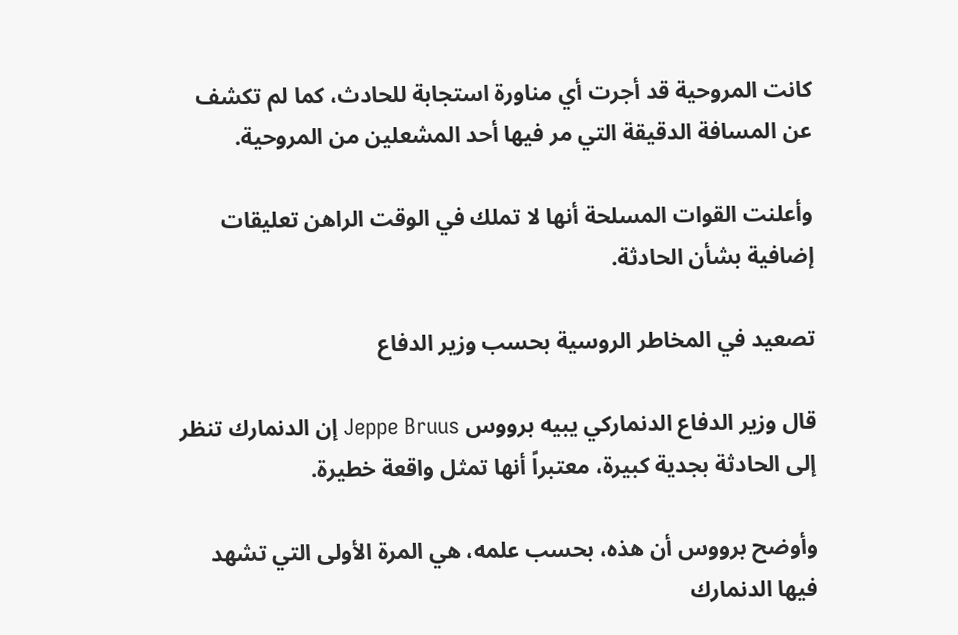كانت المروحية قد أجرت أي مناورة استجابة للحادث، كما لم تكشف عن المسافة الدقيقة التي مر فيها أحد المشعلين من المروحية.

وأعلنت القوات المسلحة أنها لا تملك في الوقت الراهن تعليقات إضافية بشأن الحادثة.

تصعيد في المخاطر الروسية بحسب وزير الدفاع

قال وزير الدفاع الدنماركي يبيه برووس Jeppe Bruus إن الدنمارك تنظر إلى الحادثة بجدية كبيرة، معتبراً أنها تمثل واقعة خطيرة.

وأوضح برووس أن هذه، بحسب علمه، هي المرة الأولى التي تشهد فيها الدنمارك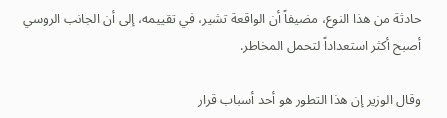حادثة من هذا النوع، مضيفاً أن الواقعة تشير، في تقييمه، إلى أن الجانب الروسي أصبح أكثر استعداداً لتحمل المخاطر.

وقال الوزير إن هذا التطور هو أحد أسباب قرار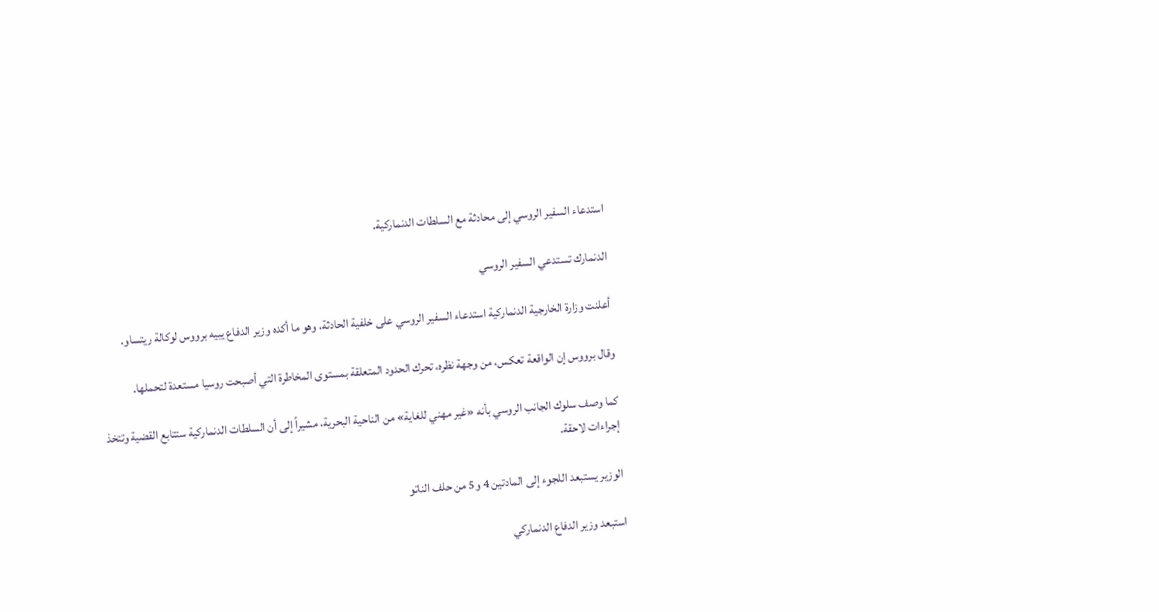استدعاء السفير الروسي إلى محادثة مع السلطات الدنماركية.

الدنمارك تستدعي السفير الروسي

أعلنت وزارة الخارجية الدنماركية استدعاء السفير الروسي على خلفية الحادثة، وهو ما أكده وزير الدفاع يبيه برووس لوكالة ريتساو.

وقال برووس إن الواقعة تعكس، من وجهة نظره، تحرك الحدود المتعلقة بمستوى المخاطرة التي أصبحت روسيا مستعدة لتحملها.

كما وصف سلوك الجانب الروسي بأنه «غير مهني للغاية» من الناحية البحرية، مشيراً إلى أن السلطات الدنماركية ستتابع القضية وتتخذ إجراءات لاحقة.

الوزير يستبعد اللجوء إلى المادتين 4 و5 من حلف الناتو

استبعد وزير الدفاع الدنماركي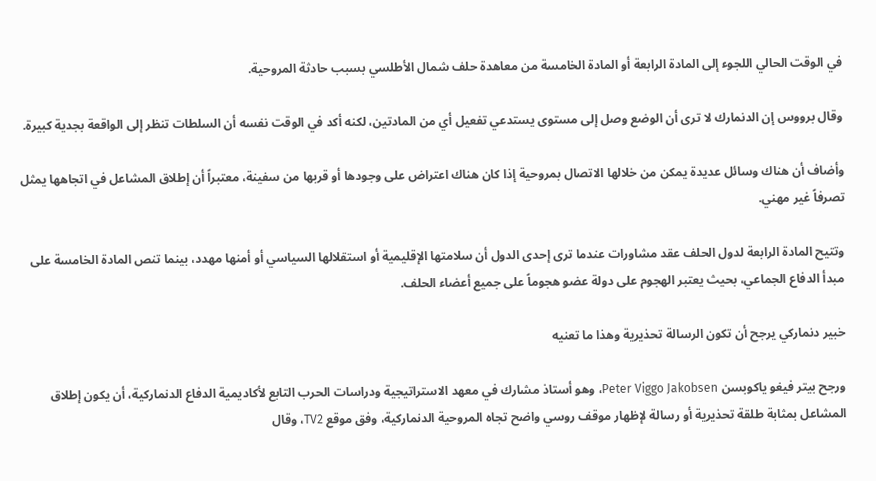في الوقت الحالي اللجوء إلى المادة الرابعة أو المادة الخامسة من معاهدة حلف شمال الأطلسي بسبب حادثة المروحية.

وقال برووس إن الدنمارك لا ترى أن الوضع وصل إلى مستوى يستدعي تفعيل أي من المادتين، لكنه أكد في الوقت نفسه أن السلطات تنظر إلى الواقعة بجدية كبيرة.

وأضاف أن هناك وسائل عديدة يمكن من خلالها الاتصال بمروحية إذا كان هناك اعتراض على وجودها أو قربها من سفينة، معتبراً أن إطلاق المشاعل في اتجاهها يمثل تصرفاً غير مهني.

وتتيح المادة الرابعة لدول الحلف عقد مشاورات عندما ترى إحدى الدول أن سلامتها الإقليمية أو استقلالها السياسي أو أمنها مهدد، بينما تنص المادة الخامسة على مبدأ الدفاع الجماعي، بحيث يعتبر الهجوم على دولة عضو هجوماً على جميع أعضاء الحلف.

خبير دنماركي يرجح أن تكون الرسالة تحذيرية وهذا ما تعنيه

ورجح بيتر فيغو ياكوبسن Peter Viggo Jakobsen، وهو أستاذ مشارك في معهد الاستراتيجية ودراسات الحرب التابع لأكاديمية الدفاع الدنماركية، أن يكون إطلاق المشاعل بمثابة طلقة تحذيرية أو رسالة لإظهار موقف روسي واضح تجاه المروحية الدنماركية، وفق موقع TV2، وقال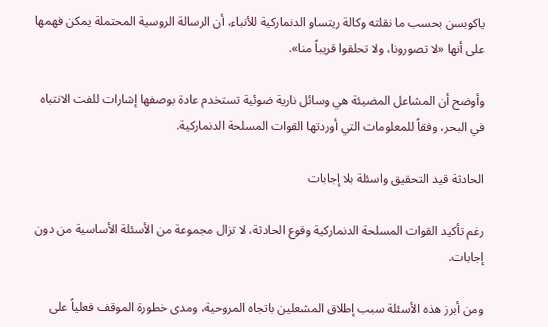ياكوبسن بحسب ما نقلته وكالة ريتساو الدنماركية للأنباء، أن الرسالة الروسية المحتملة يمكن فهمها على أنها «لا تصورونا، ولا تحلقوا قريباً منا».

وأوضح أن المشاعل المضيئة هي وسائل نارية ضوئية تستخدم عادة بوصفها إشارات للفت الانتباه في البحر، وفقاً للمعلومات التي أوردتها القوات المسلحة الدنماركية.

الحادثة قيد التحقيق واسئلة بلا إجابات

رغم تأكيد القوات المسلحة الدنماركية وقوع الحادثة، لا تزال مجموعة من الأسئلة الأساسية من دون إجابات.

ومن أبرز هذه الأسئلة سبب إطلاق المشعلين باتجاه المروحية، ومدى خطورة الموقف فعلياً على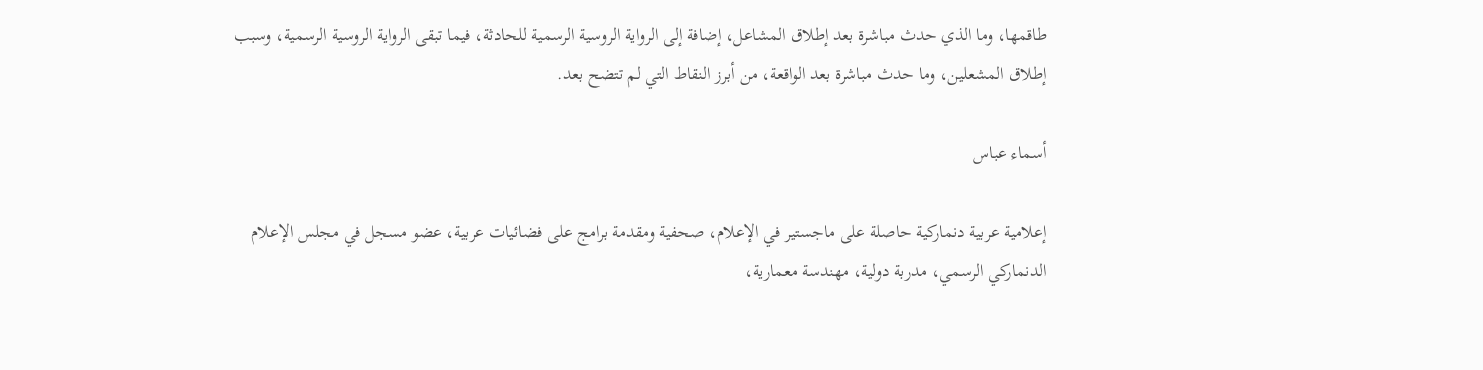طاقمها، وما الذي حدث مباشرة بعد إطلاق المشاعل، إضافة إلى الرواية الروسية الرسمية للحادثة، فيما تبقى الرواية الروسية الرسمية، وسبب إطلاق المشعلين، وما حدث مباشرة بعد الواقعة، من أبرز النقاط التي لم تتضح بعد.

أسماء عباس

إعلامية عربية دنماركية حاصلة على ماجستير في الإعلام، صحفية ومقدمة برامج على فضائيات عربية، عضو مسجل في مجلس الإعلام الدنماركي الرسمي، مدربة دولية، مهندسة معمارية،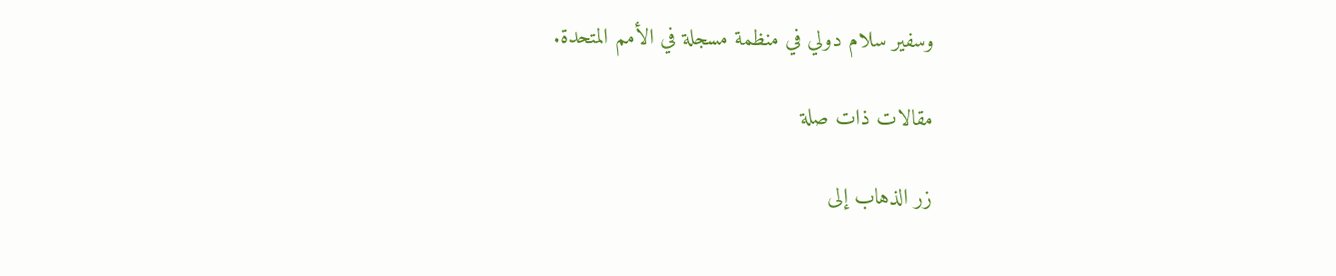وسفير سلام دولي في منظمة مسجلة في الأمم المتحدة.

مقالات ذات صلة

زر الذهاب إلى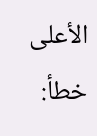الأعلى
خطأ: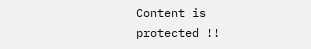Content is protected !!